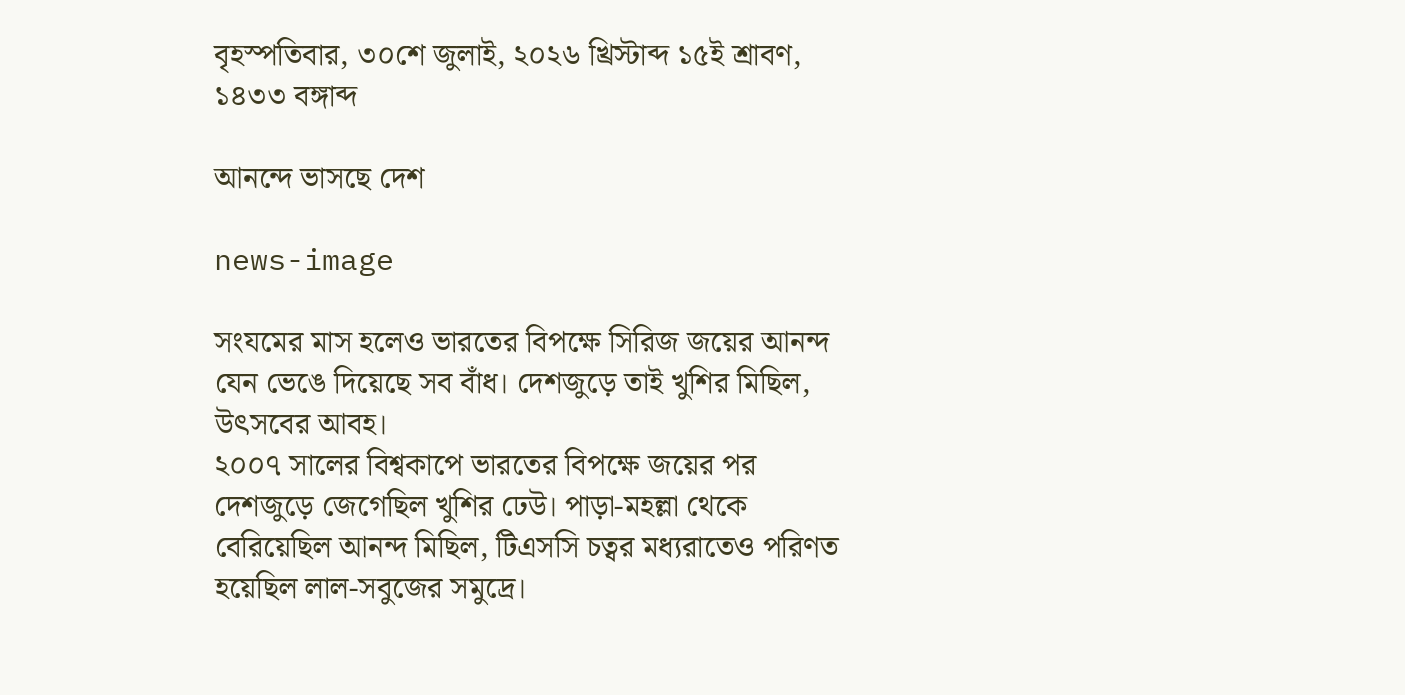বৃহস্পতিবার, ৩০শে জুলাই, ২০২৬ খ্রিস্টাব্দ ১৫ই শ্রাবণ, ১৪৩৩ বঙ্গাব্দ

আনন্দে ভাসছে দেশ

news-image

সংযমের মাস হলেও ভারতের বিপক্ষে সিরিজ জয়ের আনন্দ যেন ভেঙে দিয়েছে সব বাঁধ। দেশজুড়ে তাই খুশির মিছিল, উৎসবের আবহ।
২০০৭ সালের বিশ্বকাপে ভারতের বিপক্ষে জয়ের পর দেশজুড়ে জেগেছিল খুশির ঢেউ। পাড়া-মহল্লা থেকে বেরিয়েছিল আনন্দ মিছিল, টিএসসি চত্বর মধ্যরাতেও পরিণত হয়েছিল লাল-সবুজের সমুদ্রে।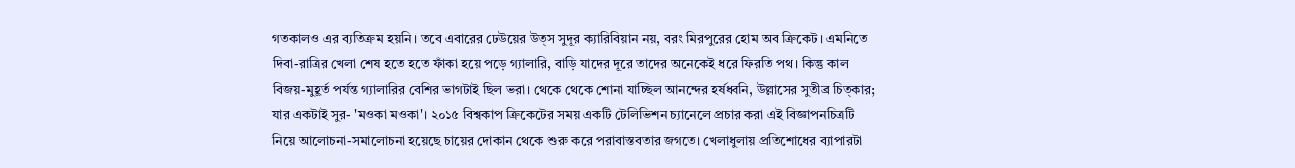গতকালও এর ব্যতিক্রম হয়নি। তবে এবারের ঢেউয়ের উত্স সুদূর ক্যারিবিয়ান নয়, বরং মিরপুরের হোম অব ক্রিকেট। এমনিতে দিবা-রাত্রির খেলা শেষ হতে হতে ফাঁকা হয়ে পড়ে গ্যালারি, বাড়ি যাদের দূরে তাদের অনেকেই ধরে ফিরতি পথ। কিন্তু কাল বিজয়-মুহূর্ত পর্যন্ত গ্যালারির বেশির ভাগটাই ছিল ভরা। থেকে থেকে শোনা যাচ্ছিল আনন্দের হর্ষধ্বনি, উল্লাসের সুতীব্র চিত্কার; যার একটাই সুর- 'মওকা মওকা'। ২০১৫ বিশ্বকাপ ক্রিকেটের সময় একটি টেলিভিশন চ্যানেলে প্রচার করা এই বিজ্ঞাপনচিত্রটি নিয়ে আলোচনা-সমালোচনা হয়েছে চায়ের দোকান থেকে শুরু করে পরাবাস্তবতার জগতে। খেলাধুলায় প্রতিশোধের ব্যাপারটা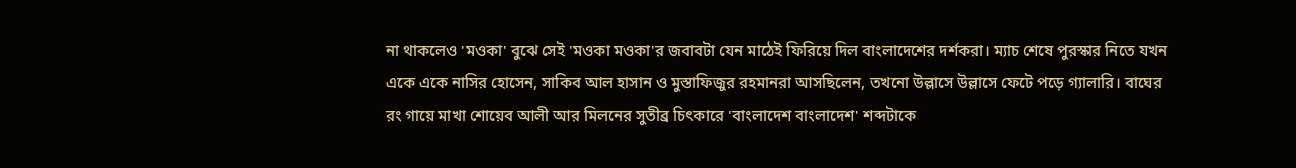না থাকলেও 'মওকা' বুঝে সেই 'মওকা মওকা'র জবাবটা যেন মাঠেই ফিরিয়ে দিল বাংলাদেশের দর্শকরা। ম্যাচ শেষে পুরস্কার নিতে যখন একে একে নাসির হোসেন, সাকিব আল হাসান ও মুস্তাফিজুর রহমানরা আসছিলেন, তখনো উল্লাসে উল্লাসে ফেটে পড়ে গ্যালারি। বাঘের রং গায়ে মাখা শোয়েব আলী আর মিলনের সুতীব্র চিৎকারে 'বাংলাদেশ বাংলাদেশ' শব্দটাকে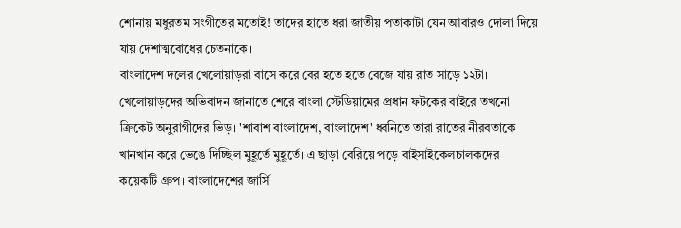শোনায় মধুরতম সংগীতের মতোই! তাদের হাতে ধরা জাতীয় পতাকাটা যেন আবারও দোলা দিয়ে যায় দেশাত্মবোধের চেতনাকে।
বাংলাদেশ দলের খেলোয়াড়রা বাসে করে বের হতে হতে বেজে যায় রাত সাড়ে ১২টা। খেলোয়াড়দের অভিবাদন জানাতে শেরে বাংলা স্টেডিয়ামের প্রধান ফটকের বাইরে তখনো ক্রিকেট অনুরাগীদের ভিড়। 'শাবাশ বাংলাদেশ, বাংলাদেশ' ধ্বনিতে তারা রাতের নীরবতাকে খানখান করে ভেঙে দিচ্ছিল মুহূর্তে মুহূর্তে। এ ছাড়া বেরিয়ে পড়ে বাইসাইকেলচালকদের কয়েকটি গ্রুপ। বাংলাদেশের জার্সি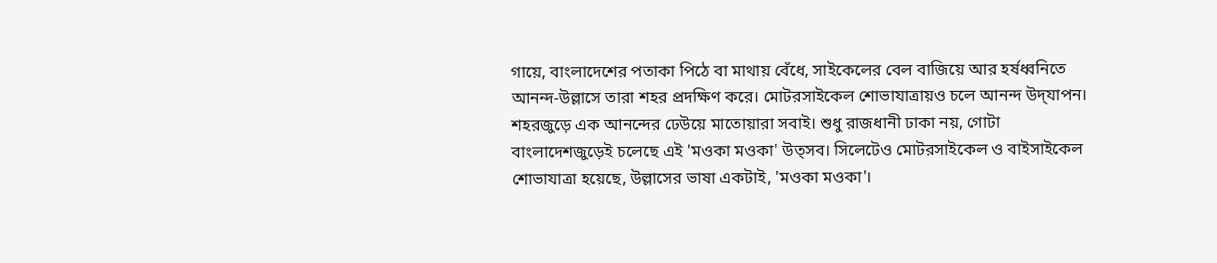গায়ে, বাংলাদেশের পতাকা পিঠে বা মাথায় বেঁধে, সাইকেলের বেল বাজিয়ে আর হর্ষধ্বনিতে আনন্দ-উল্লাসে তারা শহর প্রদক্ষিণ করে। মোটরসাইকেল শোভাযাত্রায়ও চলে আনন্দ উদ্‌যাপন। শহরজুড়ে এক আনন্দের ঢেউয়ে মাতোয়ারা সবাই। শুধু রাজধানী ঢাকা নয়, গোটা বাংলাদেশজুড়েই চলেছে এই 'মওকা মওকা' উত্সব। সিলেটেও মোটরসাইকেল ও বাইসাইকেল শোভাযাত্রা হয়েছে, উল্লাসের ভাষা একটাই, 'মওকা মওকা'।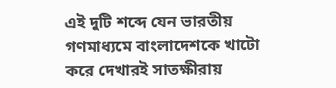এই দুটি শব্দে যেন ভারতীয় গণমাধ্যমে বাংলাদেশকে খাটো করে দেখারই সাতক্ষীরায়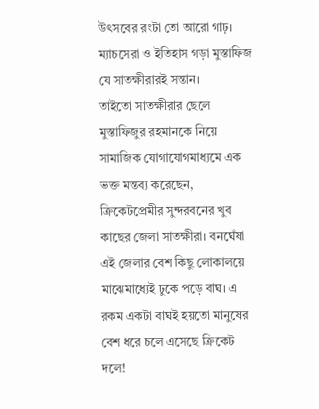উৎসবের রংটা তো আরো গাঢ়। ম্যাচসেরা ও ইতিহাস গড়া মুস্তাফিজ যে সাতক্ষীরারই সন্তান।
তাইতো সাতক্ষীরার ছেলে মুস্তাফিজুর রহমানকে নিয়ে সামাজিক যোগাযোগমাধ্যমে এক ভক্ত মন্তব্য করেছেন, ক্রিকেটপ্রেমীর সুন্দরবনের খুব কাছের জেলা সাতক্ষীরা। বনঘেঁষা এই জেলার বেশ কিছু লোকালয়ে মাঝেমাধ্যেই ঢুকে পড়ে বাঘ। এ রকম একটা বাঘই হয়তো মানুষের বেশ ধরে চলে এসেছে ক্রিকেট দলে!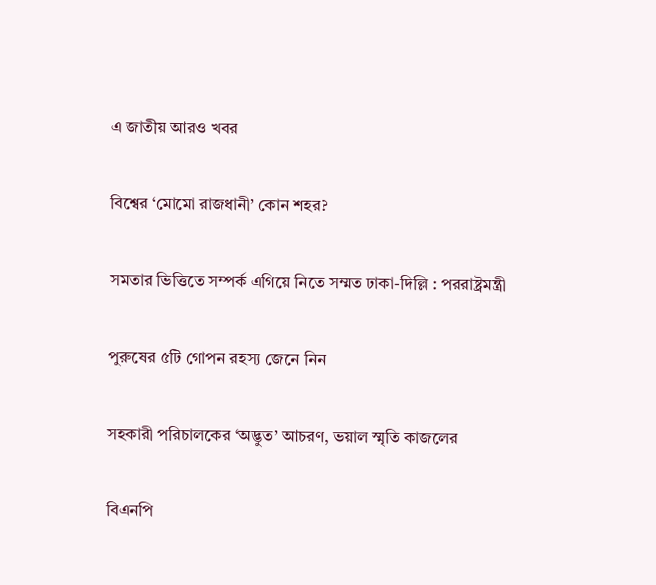এ জাতীয় আরও খবর

বিশ্বের ‘মোমো রাজধানী’ কোন শহর?

সমতার ভিত্তিতে সম্পর্ক এগিয়ে নিতে সম্মত ঢাকা-দিল্লি : পররাষ্ট্রমন্ত্রী

পুরুষের ৫টি গোপন রহস্য জেনে নিন

সহকারী পরিচালকের ‘অদ্ভুত’ আচরণ, ভয়াল স্মৃতি কাজলের

বিএনপি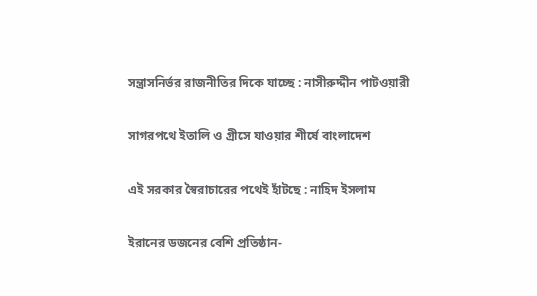সন্ত্রাসনির্ভর রাজনীতির দিকে যাচ্ছে : নাসীরুদ্দীন পাটওয়ারী

সাগরপথে ইতালি ও গ্রীসে যাওয়ার শীর্ষে বাংলাদেশ

এই সরকার স্বৈরাচারের পথেই হাঁটছে : নাহিদ ইসলাম

ইরানের ডজনের বেশি প্রতিষ্ঠান-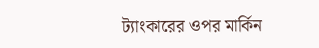ট্যাংকারের ওপর মার্কিন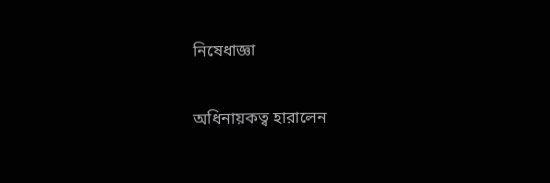নিষেধাজ্ঞা

অধিনায়কত্ব হারালেন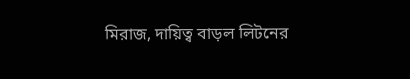মিরাজ, দায়িত্ব বাড়ল লিটনের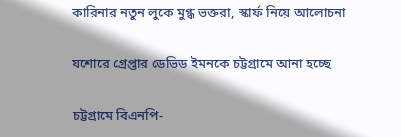কারিনার নতুন লুকে মুগ্ধ ভক্তরা, স্কার্ফ নিয়ে আলোচনা

যশোরে গ্রেপ্তার ডেভিড ইমনকে চট্টগ্রামে আনা হচ্ছে

চট্টগ্রামে বিএনপি-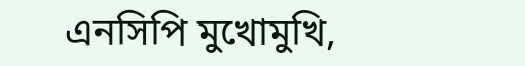এনসিপি মুখোমুখি,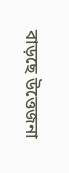বাড়ছে উত্তেজনা